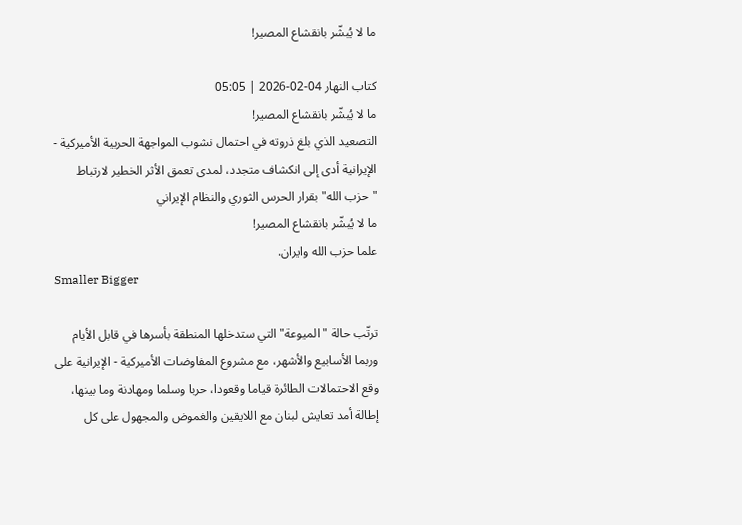ما لا يُبشّر بانقشاع المصير!

كتاب النهار 04-02-2026 | 05:05
ما لا يُبشّر بانقشاع المصير!
التصعيد الذي بلغ ذروته في احتمال نشوب المواجهة الحربية الأميركية - الإيرانية أدى إلى انكشاف متجدد، لمدى تعمق الأثر الخطير لارتباط "حزب الله" بقرار الحرس الثوري والنظام الإيراني
ما لا يُبشّر بانقشاع المصير!
علما حزب الله وايران.
Smaller Bigger

ترتّب حالة "الميوعة" التي ستدخلها المنطقة بأسرها في قابل الأيام وربما الأسابيع والأشهر، مع مشروع المفاوضات الأميركية - الإيرانية على وقع الاحتمالات الطائرة قياما وقعودا، حربا وسلما ومهادنة وما بينها، إطالة أمد تعايش لبنان مع اللايقين والغموض والمجهول على كل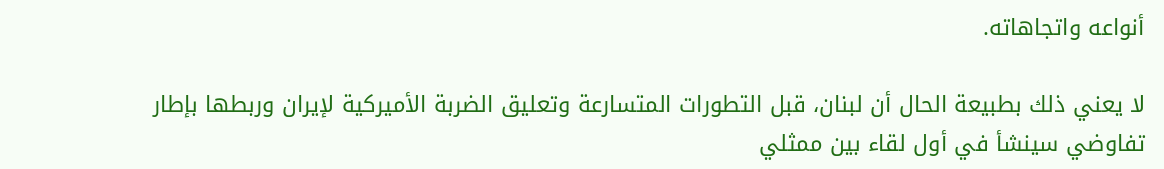أنواعه واتجاهاته.

لا يعني ذلك بطبيعة الحال أن لبنان، قبل التطورات المتسارعة وتعليق الضربة الأميركية لإيران وربطها بإطار تفاوضي سينشأ في أول لقاء بين ممثلي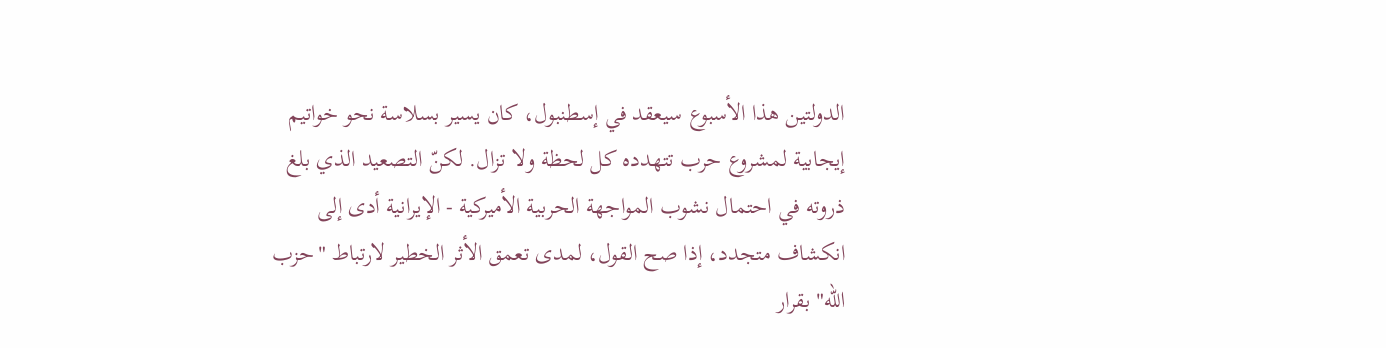الدولتين هذا الأسبوع سيعقد في إسطنبول، كان يسير بسلاسة نحو خواتيم إيجابية لمشروع حرب تتهدده كل لحظة ولا تزال. لكنّ التصعيد الذي بلغ ذروته في احتمال نشوب المواجهة الحربية الأميركية - الإيرانية أدى إلى انكشاف متجدد، إذا صح القول، لمدى تعمق الأثر الخطير لارتباط "حزب الله" بقرار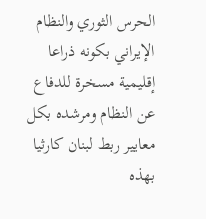الحرس الثوري والنظام الإيراني بكونه ذراعا إقليمية مسخرة للدفاع عن النظام ومرشده بكل معايير ربط لبنان كارثيا بهذه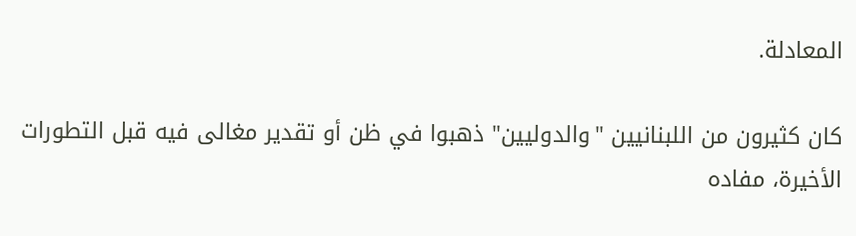المعادلة.

كان كثيرون من اللبنانيين "والدوليين" ذهبوا في ظن أو تقدير مغالى فيه قبل التطورات الأخيرة، مفاده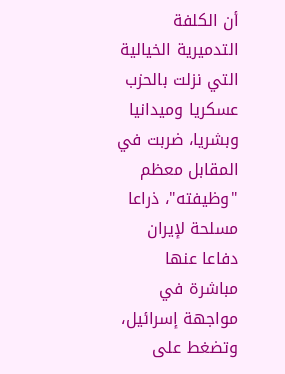أن الكلفة التدميرية الخيالية التي نزلت بالحزب عسكريا وميدانيا وبشريا، ضربت في المقابل معظم "وظيفته"، ذراعا مسلحة لإيران دفاعا عنها مباشرة في مواجهة إسرائيل، وتضغط على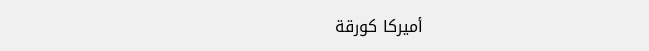أميركا كورقة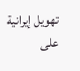تهويل إيرانية على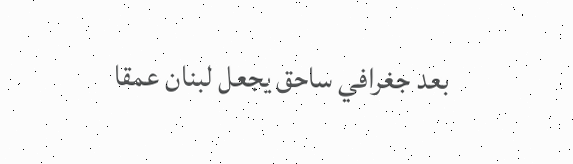بعد جغرافي ساحق يجعل لبنان عمقا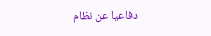دفاعيا عن نظام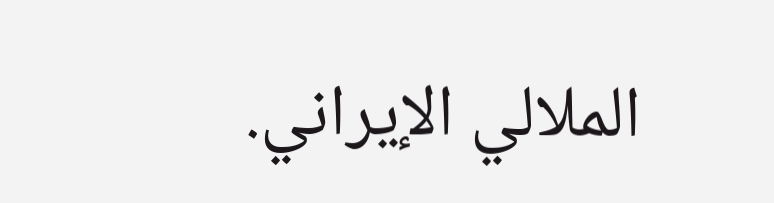الملالي الإيراني.